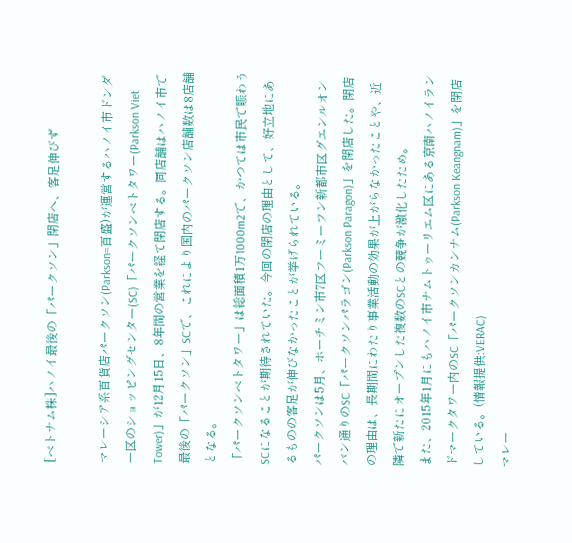[ベトナム株]ハノイ最後の「パークソン」閉店へ、客足伸びず

マレーシア系百貨店パークソン(Parkson=百盛)が運営するハノイ市ドンダー区のショッピングセンター(SC)「パークソンベトタワー(Parkson Viet Tower)」が12月15日、8年間の営業を経て閉店する。同店舗はハノイ市で最後の「パークソン」SCで、これにより国内のパークソン店舗数は8店舗となる。
「パークソンベトタワー」は総面積1万1000m2で、かつては市民で賑わうSCになることが期待されていた。今回の閉店の理由として、好立地にあるものの客足が伸びなかったことが挙げられている。
パークソンは5月、ホーチミン市7区フーミーフン新都市区グエンルオンバン通りのSC「パークソンパラゴン(Parkson Paragon)」を閉店した。閉店の理由は、長期間にわたり事業活動の効果が上がらなかったことや、近隣で新たにオープンした複数のSCとの競争が激化したため。
また、2015年1月にもハノイ市ナムトゥーリエム区にある京南ハノイランドマークタワー内のSC「パークソンカンナム(Parkson Keangnam)」を閉店している。(情報提供:VERAC)
マレー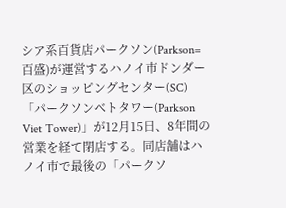シア系百貨店パークソン(Parkson=百盛)が運営するハノイ市ドンダー区のショッピングセンター(SC)「パークソンベトタワー(Parkson Viet Tower)」が12月15日、8年間の営業を経て閉店する。同店舗はハノイ市で最後の「パークソ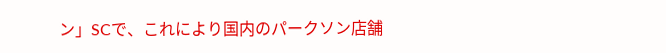ン」SCで、これにより国内のパークソン店舗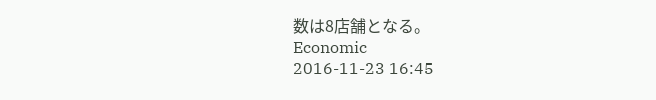数は8店舗となる。
Economic
2016-11-23 16:45